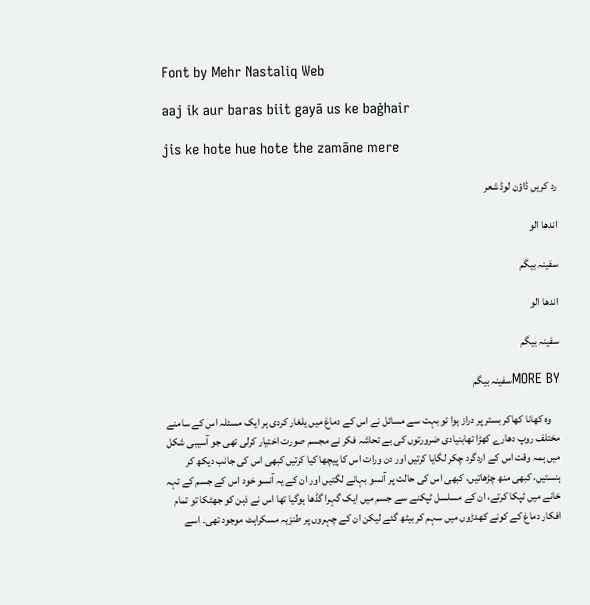Font by Mehr Nastaliq Web

aaj ik aur baras biit gayā us ke baġhair

jis ke hote hue hote the zamāne mere

رد کریں ڈاؤن لوڈ شعر

اندھا الو

سفینہ بیگم

اندھا الو

سفینہ بیگم

MORE BYسفینہ بیگم

    وہ کھانا کھاکر بستر پر دراز ہوا تو بہت سے مسائل نے اس کے دماغ میں یلغار کردی ہر ایک مسئلہ اس کے سامنے مختلف روپ دھارے کھڑا تھابنیادی ضرورتوں کی بے تحاشہ فکر نے مجسم صورت اختیار کرلی تھی جو آسیبی شکل میں ہمہ وقت اس کے اردگرد چکر لگایا کرتیں اور دن ورات اس کا پیچھا کیا کرتیں کبھی اس کی جانب دیکھ کر ہنستیں، کبھی منھ چڑھاتیں، کبھی اس کی حالت پر آنسو بہانے لگتیں اور ان کے یہ آنسو خود اس کے جسم کے تہہ خانے میں ٹپکا کرتے، ان کے مسلسل ٹپکنے سے جسم میں ایک گہرا گڈھا ہوگیا تھا اس نے ذہن کو جھٹکا تو تمام افکار دماغ کے کونے کھدڑوں میں سہم کر بیٹھ گئے لیکن ان کے چہروں پر طنزیہ مسکراہٹ موجود تھی۔ اسے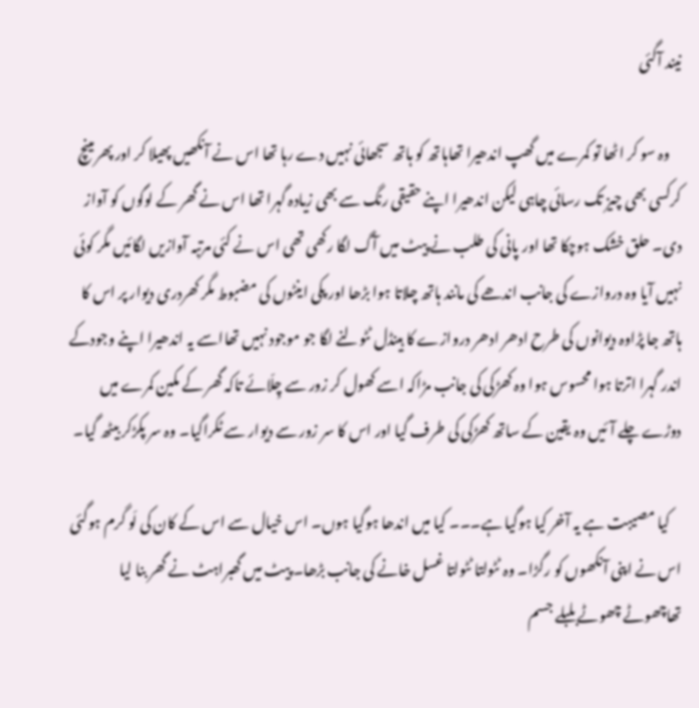نیند آگئی

    وہ سو کر اٹھا تو کمرے میں گھپ اندھیرا تھاہاتھ کو ہاتھ سجھائی نہیں دے رہا تھا اس نے آنکھیں پھیلا کر اور پھرمینچ کرکسی بھی چیز تک رسائی چاہی لیکن اندھیرا اپنے حقیقی رنگ سے بھی زیادہ گہرا تھا اس نے گھر کے لوگوں کو آواز دی۔ حلق خشک ہوچکا تھا اور پانی کی طلب نے پیٹ میں آگ لگا رکھی تھی اس نے کئی مرتبہ آوازیں لگائیں مگر کوئی نہیں آیا وہ دروازے کی جانب اندھے کی مانند ہاتھ چلاتا ہوا بڑھا اور پکی اینٹوں کی مضبوط مگر کھردری دیوار پر اس کا ہاتھ جا پڑاوہ دیوانوں کی طرح ادھر ادھر دروازے کا ہینڈل ٹٹولنے لگا جو موجود نہیں تھااسے یہ اندھیرا اپنے وجودکے اندر گہرا اترتا ہوا محسوس ہوا وہ کھڑکی کی جانب مڑاکہ اسے کھول کر زور سے چِلّائے تاکہ گھر کے مکین کمرے میں دوڑے چلے آئیں وہ یقین کے ساتھ کھڑکی کی طرف گیا اور اس کا سر زور سے دیوار سے ٹکراگیا۔ وہ سر پکڑکر بیٹھ گیا۔

    کیا مصیبت ہے یہ آخر کیا ہوگیا ہے۔۔۔ کیا میں اندھا ہوگیا ہوں۔ اس خیال سے اس کے کان کی لَو گرم ہوگئی اس نے اپنی آنکھوں کو رگڑا۔ وہ ٹٹولتا ٹٹولتا غسل خانے کی جانب بڑھا۔ پیٹ میں گھبراہٹ نے گھر بنا لیا تھاچھوٹے چھوٹے بلبلے جسم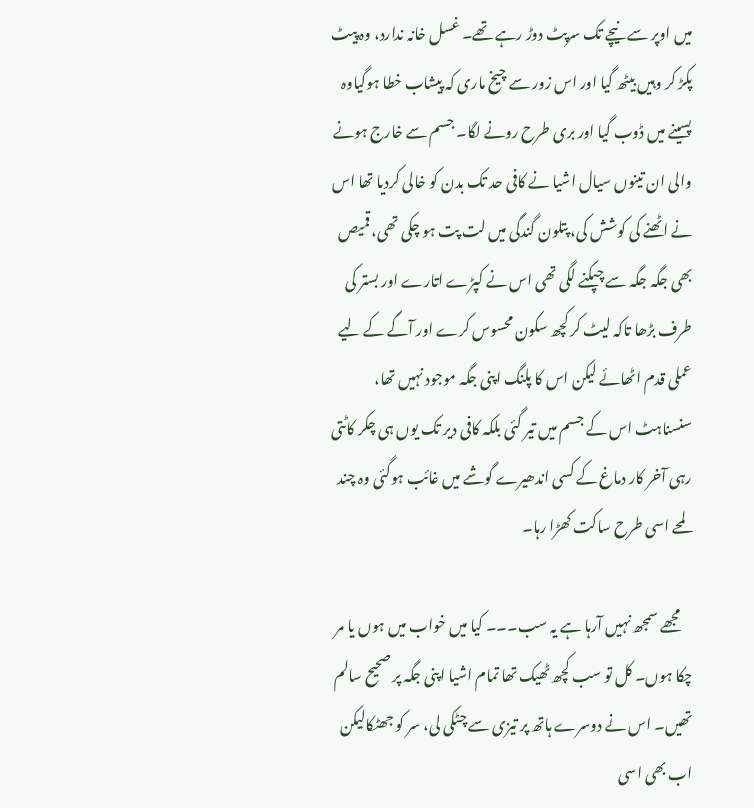میں اوپر سے نیچے تک سرپٹ دوڑ رہے تھے۔ غسل خانہ ندارد، وہ پیٹ پکڑ کر وہیں بیٹھ گیا اور اس زور سے چیخ ماری کہ پیشاب خطا ہوگیاوہ پسینے میں ڈوب گیا اور بری طرح رونے لگا۔ جسم سے خارج ہونے والی ان تینوں سیال اشیا نے کافی حد تک بدن کو خالی کردیا تھا اس نے اٹھنے کی کوشش کی، پتلون گندگی میں لت پت ہو چکی تھی، قمیص بھی جگہ جگہ سے چپکنے لگی تھی اس نے کپڑے اتارے اور بستر کی طرف بڑھا تاکہ لیٹ کر کچھ سکون محسوس کرے اور آگے کے لیے عملی قدم اٹھائے لیکن اس کا پلنگ اپنی جگہ موجود نہیں تھا، سنسناہٹ اس کے جسم میں تیر گئی بلکہ کافی دیر تک یوں ہی چکر کاٹتی رہی آخر کار دماغ کے کسی اندھیرے گوشے میں غائب ہوگئی وہ چند لمحے اسی طرح ساکت کھڑا رہا۔

    مجھے سمجھ نہیں آرہا ہے یہ سب۔۔۔ کیا میں خواب میں ہوں یا مر چکا ہوں۔ کل تو سب کچھ ٹھیک تھا تمام اشیا اپنی جگہ پر صحیح سالم تھیں۔ اس نے دوسرے ہاتھ پر تیزی سے چٹکی لی، سر کو جھٹکالیکن اب بھی اسی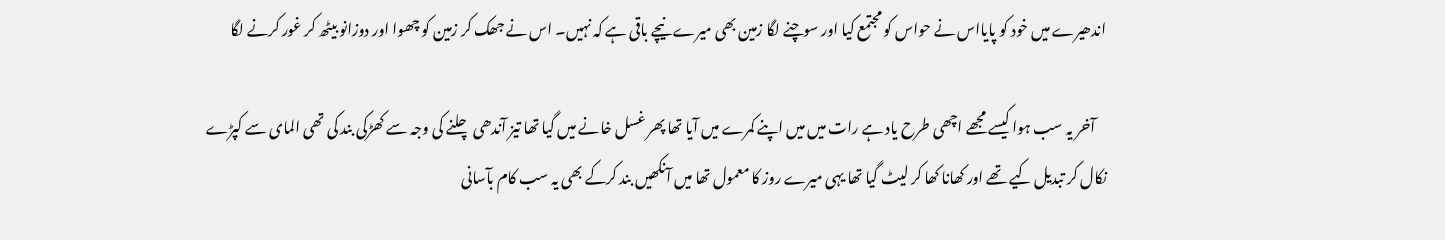اندھیرے میں خود کو پایااس نے حواس کو مجتمع کیا اور سوچنے لگا زمین بھی میرے نیچے باقی ہے کہ نہیں۔ اس نے جھک کر زمین کو چھوا اور دوزانو بیٹھ کر غور کرنے لگا

    آخر یہ سب ہوا کیسے مجھے اچھی طرح یاد ہے رات میں میں اپنے کمرے میں آیا تھا پھر غسل خانے میں گیا تھا تیز آندھی چلنے کی وجہ سے کھڑکی بند کی تھی المای سے کپڑے نکال کر تبدیل کیے تھے اور کھانا کھا کر لیٹ گیا تھا یہی میرے روز کا معمول تھا میں آنکھیں بند کرکے بھی یہ سب کام بآسانی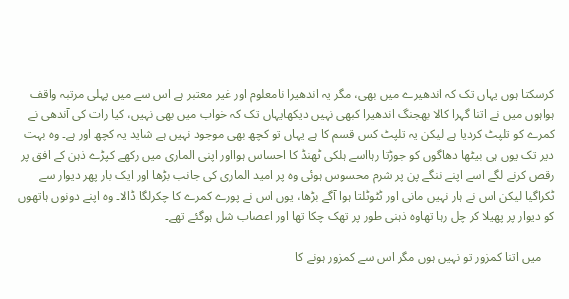کرسکتا ہوں یہاں تک کہ اندھیرے میں بھی، مگر یہ اندھیرا نامعلوم اور غیر معتبر ہے اس سے میں پہلی مرتبہ واقف ہواہوں میں نے اتنا گہرا کالا بھجنگ اندھیرا کبھی نہیں دیکھایہاں تک کہ خواب میں بھی نہیں، کیا رات کی آندھی نے کمرے کو تلپٹ کردیا ہے لیکن یہ تلپٹ کس قسم کا ہے یہاں تو کچھ بھی موجود نہیں ہے شاید یہ کچھ اور ہے۔ وہ بہت دیر تک یوں ہی بیٹھا دھاگوں کو جوڑتا رہااسے ہلکی ٹھنڈ کا احساس ہوااور اپنی الماری میں رکھے کپڑے ذہن کے افق پر رقص کرنے لگے اسے اپنے ننگے پن پر شرم محسوس ہوئی وہ پر امید الماری کی جانب بڑھا اور ایک بار پھر دیوار سے ٹکراگیا لیکن اس نے ہار نہیں مانی اور ٹٹوٹلتا ہوا آگے بڑھا، یوں اس نے پورے کمرے کا چکرلگا ڈالا۔ وہ اپنے دونوں ہاتھوں کو دیوار پر پھیلا کر چل رہا تھاوہ ذہنی طور پر تھک چکا تھا اور اعصاب شل ہوگئے تھے۔

    میں اتنا کمزور تو نہیں ہوں مگر اس سے کمزور ہونے کا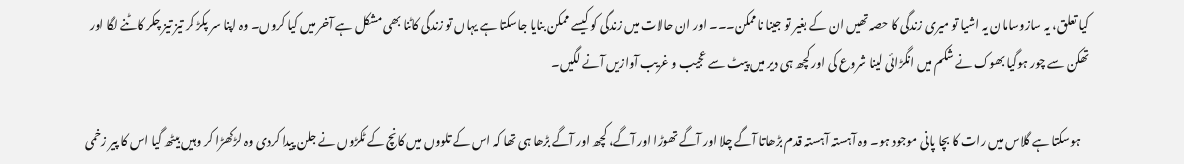کیا تعلق، یہ سازوسامان یہ اشیا تو میری زندگی کا حصہ تھیں ان کے بغیر تو جینا ناممکن۔۔۔ اور ان حالات میں زندگی کو کیسے ممکن بنایا جاسکتا ہے یہاں تو زندگی کاٹنا بھی مشکل ہے آخر میں کیا کروں۔ وہ اپنا سر پکڑ کر تیز تیز چکر کاٹنے لگا اور تھکن سے چور ہوگیا بھوک نے شکم میں انگڑائی لینا شروع کی اور کچھ ہی دیر میں پیٹ سے عجیب و غریب آوازیں آنے لگیں۔

    ہوسکتا ہے گلاس میں رات کا بچا پانی موجود ہو۔ وہ آہستہ آہستہ قدم بڑھاتا آگے چلا اور آگے تھوڑا اور آگے، کچھ اور آگے بڑھا ہی تھا کہ اس کے تلووں میں کانچ کے ٹکڑوں نے جلن پیدا کردی وہ لڑکھڑا کر وہیں بیٹھ گیا اس کا پیر زخمی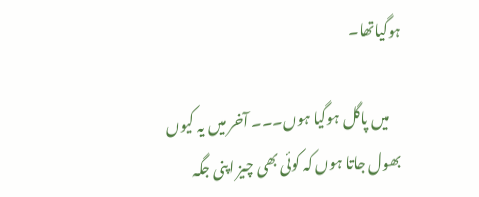ہوگیاتھا۔

    میں پاگل ہوگیا ہوں۔۔۔ آخر میں یہ کیوں بھول جاتا ہوں کہ کوئی بھی چیز اپنی جگہ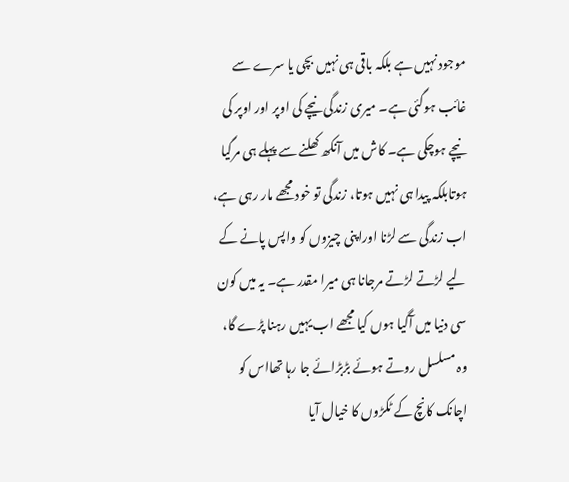موجود نہیں ہے بلکہ باقی ہی نہیں بچی یا سرے سے غائب ہوگئی ہے۔ میری زندگی نیچے کی اوپر اور اوپر کی نیچے ہوچکی ہے۔ کاش میں آنکھ کھلنے سے پہلے ہی مرگیا ہوتابلکہ پیدا ہی نہیں ہوتا، زندگی تو خود مجھے مار رہی ہے، اب زندگی سے لڑنا اوراپنی چیزوں کو واپس پانے کے لیے لڑتے لڑتے مرجانا ہی میرا مقدر ہے۔ یہ میں کون سی دنیا میں آگیا ہوں کیا مجھے اب یہیں رہنا پڑے گا، وہ مسلسل روتے ہوئے بڑبڑائے جا رہا تھااس کو اچانک کانچ کے ٹکڑوں کا خیال آیا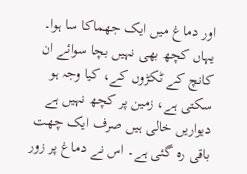اور دماغ میں ایک جھماکا سا ہوا۔ یہاں کچھ بھی نہیں بچا سوائے ان کانچ کے ٹکڑوں کے، کیا وجہ ہو سکتی ہے، زمین پر کچھ نہیں ہے دیواریں خالی ہیں صرف ایک چھت باقی رہ گئی ہے۔ اس نے دماغ پر زور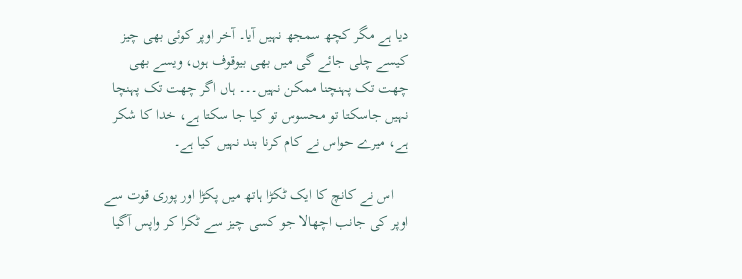دیا ہے مگر کچھ سمجھ نہیں آیا۔ آخر اوپر کوئی بھی چیز کیسے چلی جائے گی میں بھی بیوقوف ہوں، ویسے بھی چھت تک پہنچنا ممکن نہیں۔۔۔ ہاں اگر چھت تک پہنچا نہیں جاسکتا تو محسوس تو کیا جا سکتا ہے، خدا کا شکر ہے، میرے حواس نے کام کرنا بند نہیں کیا ہے۔

    اس نے کانچ کا ایک ٹکڑا ہاتھ میں پکڑا اور پوری قوت سے اوپر کی جانب اچھالا جو کسی چیز سے ٹکرا کر واپس آگیا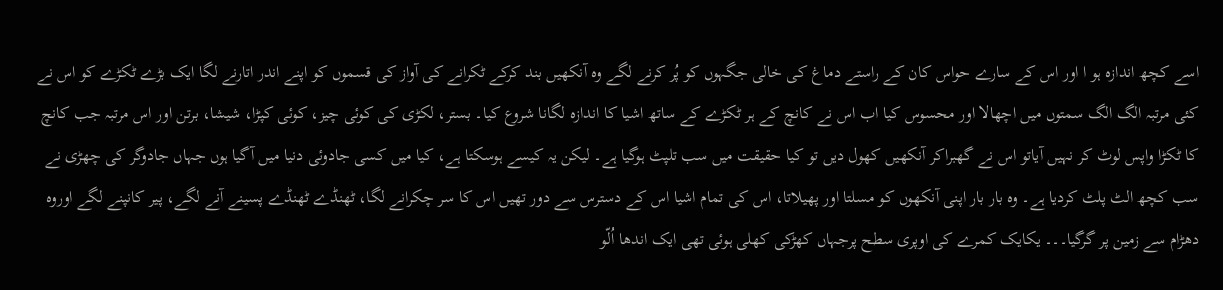اسے کچھ اندازہ ہو ا اور اس کے سارے حواس کان کے راستے دماغ کی خالی جگہوں کو پُر کرنے لگے وہ آنکھیں بند کرکے ٹکرانے کی آواز کی قسموں کو اپنے اندر اتارنے لگا ایک بڑے ٹکڑے کو اس نے کئی مرتبہ الگ الگ سمتوں میں اچھالا اور محسوس کیا اب اس نے کانچ کے ہر ٹکڑے کے ساتھ اشیا کا اندازہ لگانا شروع کیا۔ بستر، لکڑی کی کوئی چیز، کوئی کپڑا، شیشا، برتن اور اس مرتبہ جب کانچ کا ٹکڑا واپس لوٹ کر نہیں آیاتو اس نے گھبراکر آنکھیں کھول دیں تو کیا حقیقت میں سب تلپٹ ہوگیا ہے۔ لیکن یہ کیسے ہوسکتا ہے، کیا میں کسی جادوئی دنیا میں آگیا ہوں جہاں جادوگر کی چھڑی نے سب کچھ الٹ پلٹ کردیا ہے۔ وہ بار بار اپنی آنکھوں کو مسلتا اور پھیلاتا، اس کی تمام اشیا اس کے دسترس سے دور تھیں اس کا سر چکرانے لگا، ٹھنڈے ٹھنڈے پسینے آنے لگے، پیر کانپنے لگے اوروہ دھڑام سے زمین پر گرگیا۔۔۔ یکایک کمرے کی اوپری سطح پرجہاں کھڑکی کھلی ہوئی تھی ایک اندھا اُلّو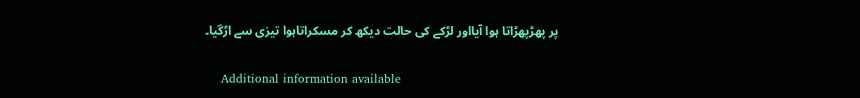پر پھڑپھڑاتا ہوا آیااور لڑکے کی حالت دیکھ کر مسکراتاہوا تیزی سے اڑگیا۔

    Additional information available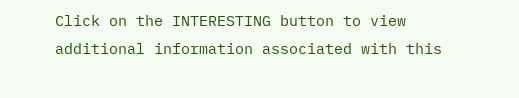Click on the INTERESTING button to view additional information associated with this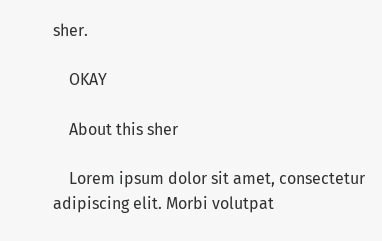sher.

    OKAY

    About this sher

    Lorem ipsum dolor sit amet, consectetur adipiscing elit. Morbi volutpat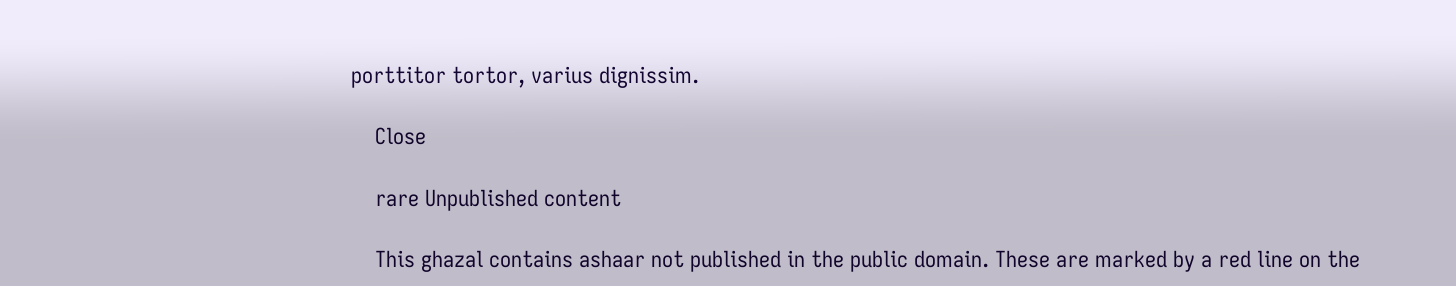porttitor tortor, varius dignissim.

    Close

    rare Unpublished content

    This ghazal contains ashaar not published in the public domain. These are marked by a red line on the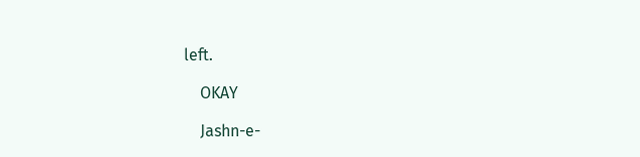left.

    OKAY

    Jashn-e-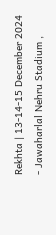Rekhta | 13-14-15 December 2024 - Jawaharlal Nehru Stadium ,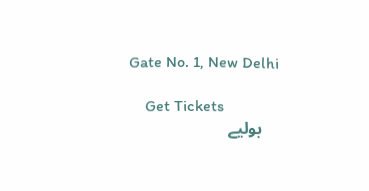Gate No. 1, New Delhi

    Get Tickets
    بولیے